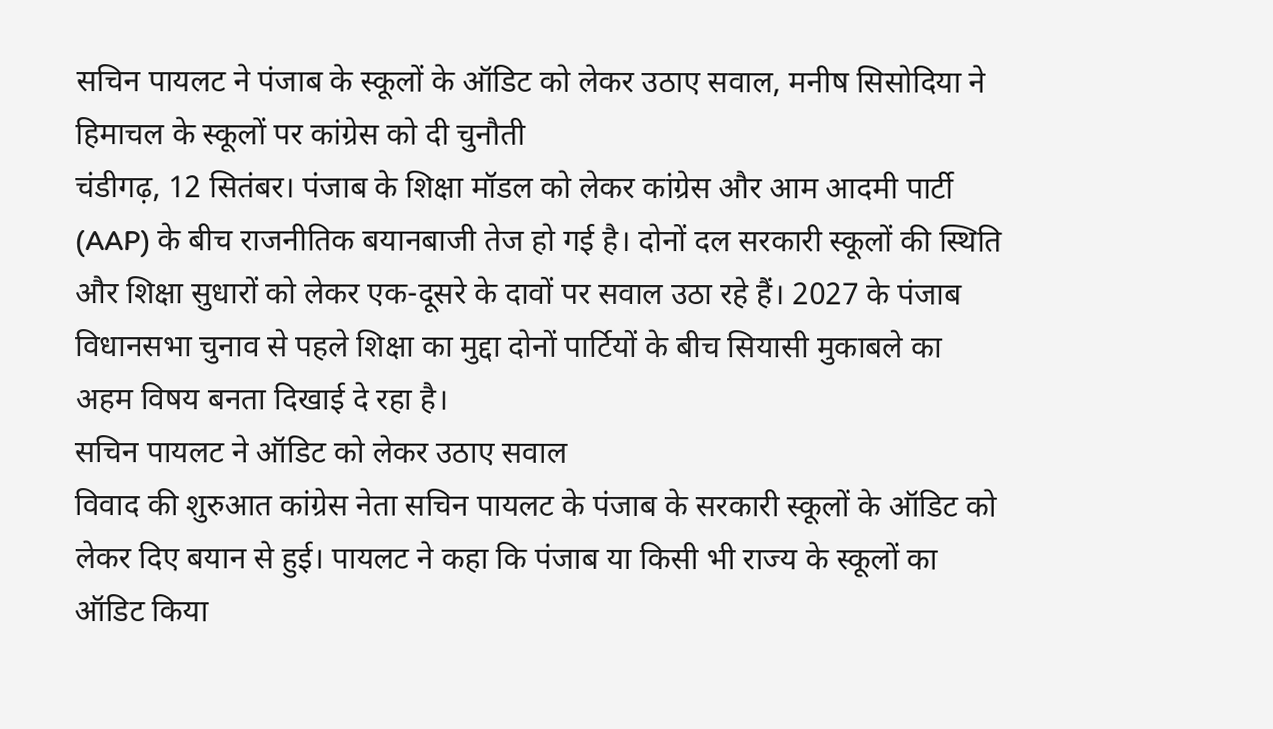सचिन पायलट ने पंजाब के स्कूलों के ऑडिट को लेकर उठाए सवाल, मनीष सिसोदिया ने हिमाचल के स्कूलों पर कांग्रेस को दी चुनौती
चंडीगढ़, 12 सितंबर। पंजाब के शिक्षा मॉडल को लेकर कांग्रेस और आम आदमी पार्टी (AAP) के बीच राजनीतिक बयानबाजी तेज हो गई है। दोनों दल सरकारी स्कूलों की स्थिति और शिक्षा सुधारों को लेकर एक-दूसरे के दावों पर सवाल उठा रहे हैं। 2027 के पंजाब विधानसभा चुनाव से पहले शिक्षा का मुद्दा दोनों पार्टियों के बीच सियासी मुकाबले का अहम विषय बनता दिखाई दे रहा है।
सचिन पायलट ने ऑडिट को लेकर उठाए सवाल
विवाद की शुरुआत कांग्रेस नेता सचिन पायलट के पंजाब के सरकारी स्कूलों के ऑडिट को लेकर दिए बयान से हुई। पायलट ने कहा कि पंजाब या किसी भी राज्य के स्कूलों का ऑडिट किया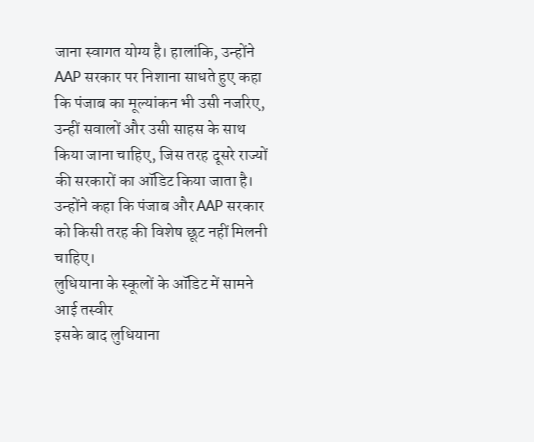जाना स्वागत योग्य है। हालांकि, उन्होंने AAP सरकार पर निशाना साधते हुए कहा कि पंजाब का मूल्यांकन भी उसी नजरिए, उन्हीं सवालों और उसी साहस के साथ किया जाना चाहिए, जिस तरह दूसरे राज्यों की सरकारों का ऑडिट किया जाता है।
उन्होंने कहा कि पंजाब और AAP सरकार को किसी तरह की विशेष छूट नहीं मिलनी चाहिए।
लुधियाना के स्कूलों के ऑडिट में सामने आई तस्वीर
इसके बाद लुधियाना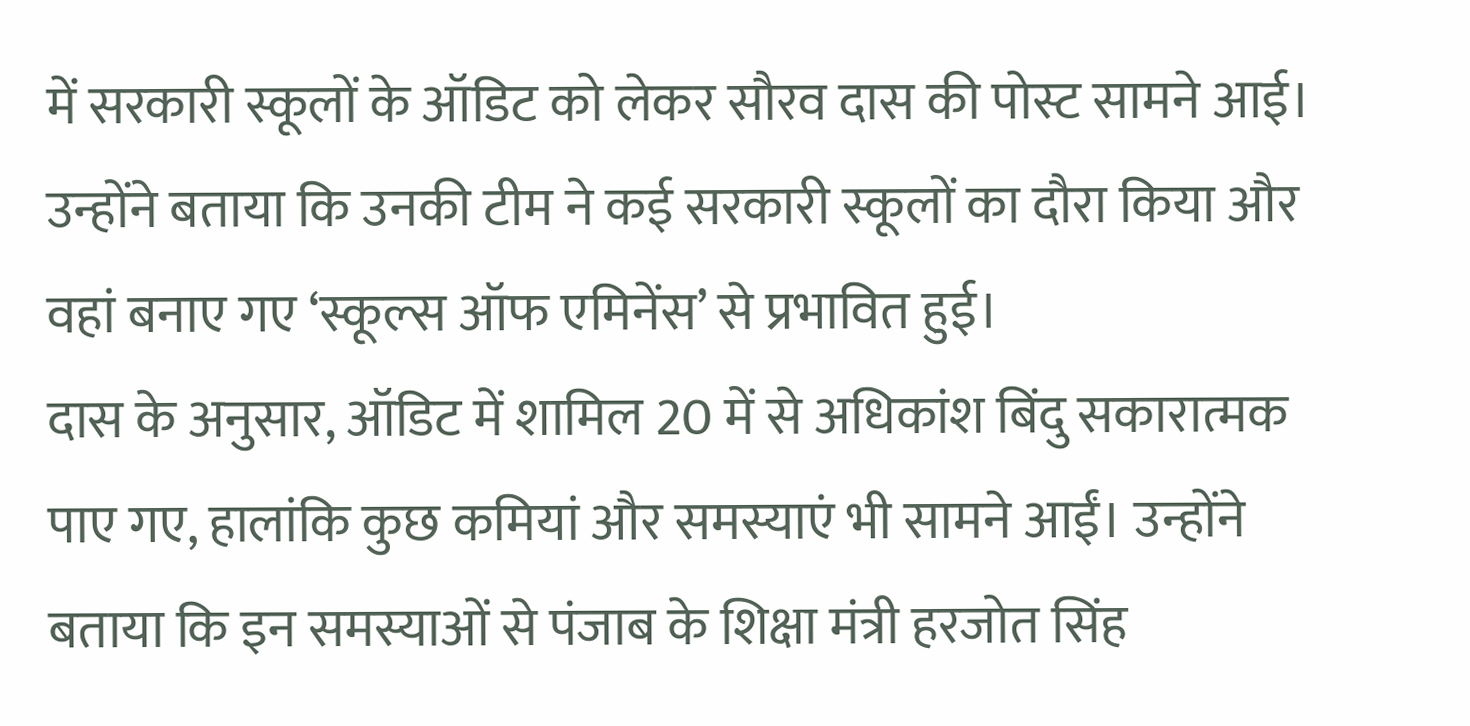में सरकारी स्कूलों के ऑडिट को लेकर सौरव दास की पोस्ट सामने आई। उन्होंने बताया कि उनकी टीम ने कई सरकारी स्कूलों का दौरा किया और वहां बनाए गए ‘स्कूल्स ऑफ एमिनेंस’ से प्रभावित हुई।
दास के अनुसार, ऑडिट में शामिल 20 में से अधिकांश बिंदु सकारात्मक पाए गए, हालांकि कुछ कमियां और समस्याएं भी सामने आईं। उन्होंने बताया कि इन समस्याओं से पंजाब के शिक्षा मंत्री हरजोत सिंह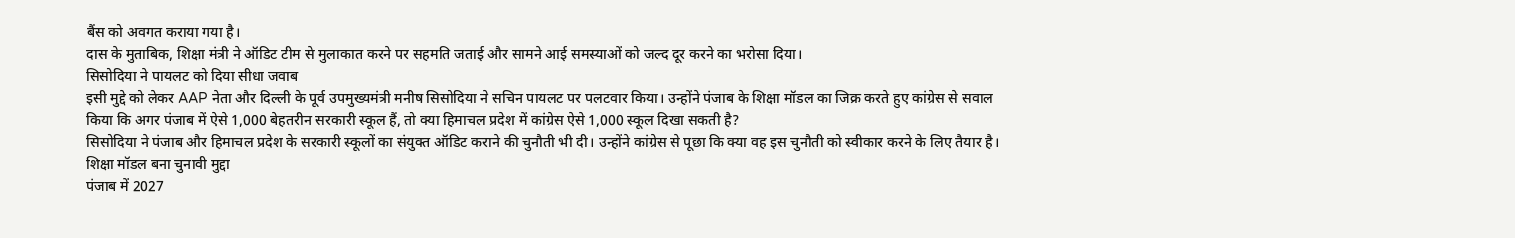बैंस को अवगत कराया गया है।
दास के मुताबिक, शिक्षा मंत्री ने ऑडिट टीम से मुलाकात करने पर सहमति जताई और सामने आई समस्याओं को जल्द दूर करने का भरोसा दिया।
सिसोदिया ने पायलट को दिया सीधा जवाब
इसी मुद्दे को लेकर AAP नेता और दिल्ली के पूर्व उपमुख्यमंत्री मनीष सिसोदिया ने सचिन पायलट पर पलटवार किया। उन्होंने पंजाब के शिक्षा मॉडल का जिक्र करते हुए कांग्रेस से सवाल किया कि अगर पंजाब में ऐसे 1,000 बेहतरीन सरकारी स्कूल हैं, तो क्या हिमाचल प्रदेश में कांग्रेस ऐसे 1,000 स्कूल दिखा सकती है?
सिसोदिया ने पंजाब और हिमाचल प्रदेश के सरकारी स्कूलों का संयुक्त ऑडिट कराने की चुनौती भी दी। उन्होंने कांग्रेस से पूछा कि क्या वह इस चुनौती को स्वीकार करने के लिए तैयार है।
शिक्षा मॉडल बना चुनावी मुद्दा
पंजाब में 2027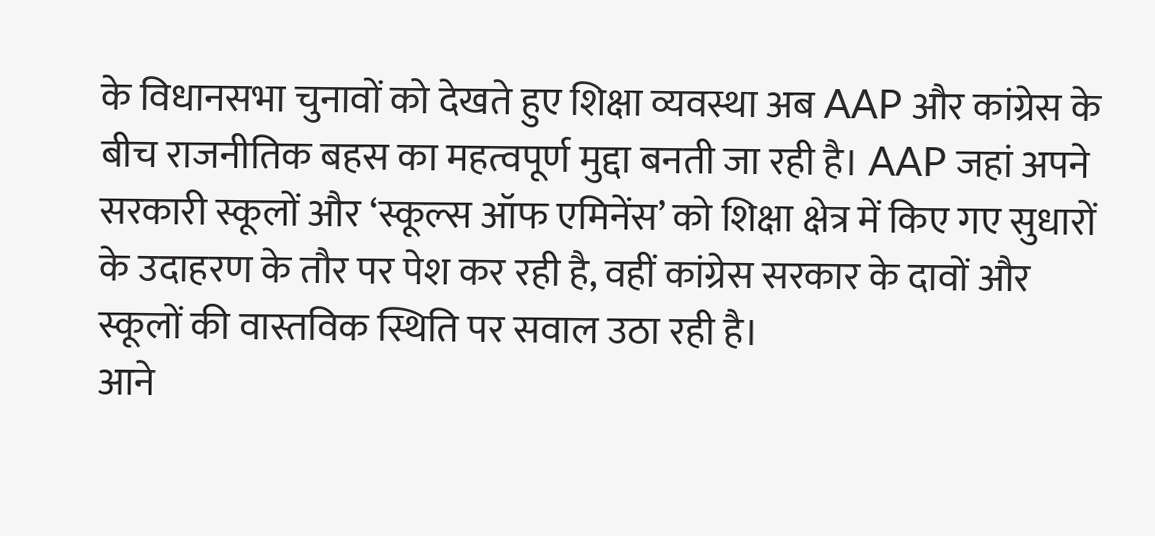के विधानसभा चुनावों को देखते हुए शिक्षा व्यवस्था अब AAP और कांग्रेस के बीच राजनीतिक बहस का महत्वपूर्ण मुद्दा बनती जा रही है। AAP जहां अपने सरकारी स्कूलों और ‘स्कूल्स ऑफ एमिनेंस’ को शिक्षा क्षेत्र में किए गए सुधारों के उदाहरण के तौर पर पेश कर रही है, वहीं कांग्रेस सरकार के दावों और स्कूलों की वास्तविक स्थिति पर सवाल उठा रही है।
आने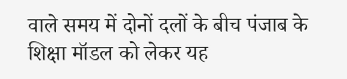वाले समय में दोनों दलों के बीच पंजाब के शिक्षा मॉडल को लेकर यह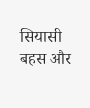सियासी बहस और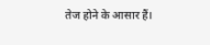तेज होने के आसार हैं।